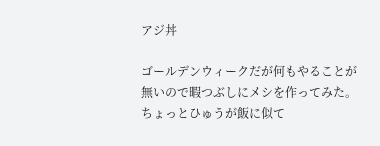アジ丼

ゴールデンウィークだが何もやることが無いので暇つぶしにメシを作ってみた。ちょっとひゅうが飯に似て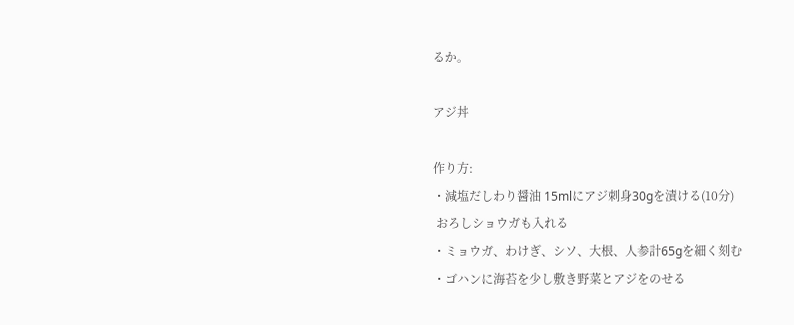るか。

アジ丼

作り方:
・減塩だしわり醤油 15mlにアジ刺身30gを漬ける(10分)
 おろしショウガも入れる
・ミョウガ、わけぎ、シソ、大根、人参計65gを細く刻む
・ゴハンに海苔を少し敷き野菜とアジをのせる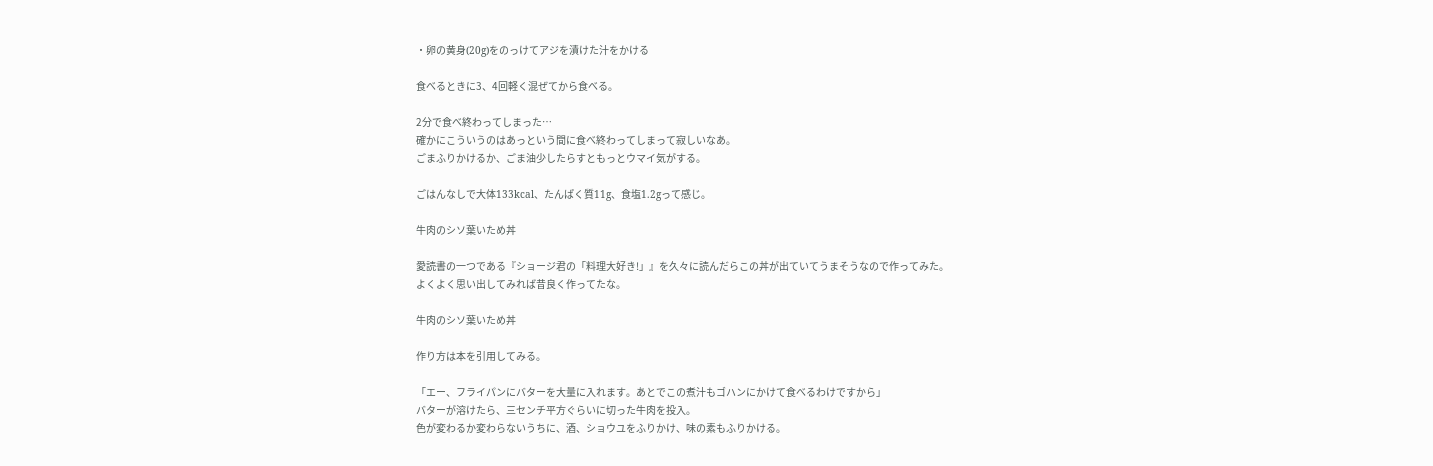・卵の黄身(20g)をのっけてアジを漬けた汁をかける

食べるときに3、4回軽く混ぜてから食べる。

2分で食べ終わってしまった…
確かにこういうのはあっという間に食べ終わってしまって寂しいなあ。
ごまふりかけるか、ごま油少したらすともっとウマイ気がする。

ごはんなしで大体133kcal、たんぱく質11g、食塩1.2gって感じ。

牛肉のシソ葉いため丼

愛読書の一つである『ショージ君の「料理大好き!」』を久々に読んだらこの丼が出ていてうまそうなので作ってみた。
よくよく思い出してみれば昔良く作ってたな。

牛肉のシソ葉いため丼

作り方は本を引用してみる。

「エー、フライパンにバターを大量に入れます。あとでこの煮汁もゴハンにかけて食べるわけですから」
バターが溶けたら、三センチ平方ぐらいに切った牛肉を投入。
色が変わるか変わらないうちに、酒、ショウユをふりかけ、味の素もふりかける。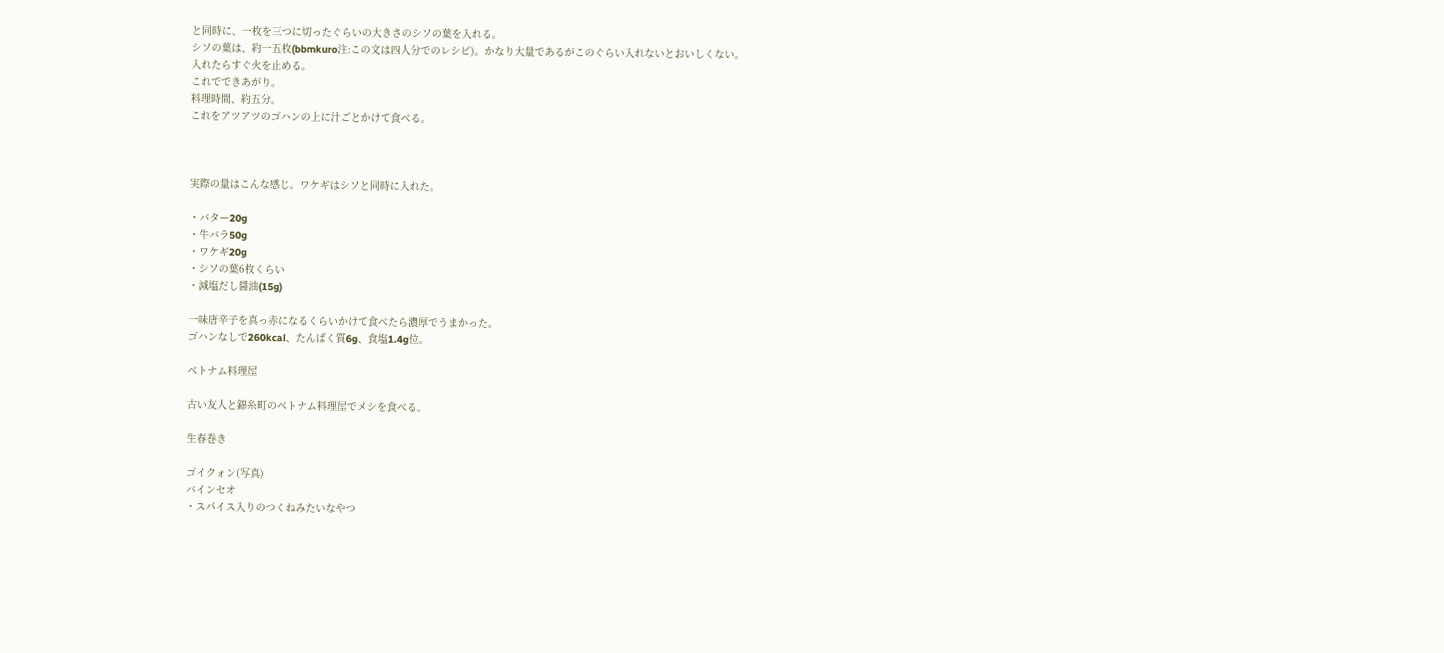と同時に、一枚を三つに切ったぐらいの大きさのシソの葉を入れる。
シソの葉は、約一五枚(bbmkuro注:この文は四人分でのレシピ)。かなり大量であるがこのぐらい入れないとおいしくない。
入れたらすぐ火を止める。
これでできあがり。
料理時間、約五分。
これをアツアツのゴハンの上に汁ごとかけて食べる。



実際の量はこんな感じ。ワケギはシソと同時に入れた。

・バター20g
・牛バラ50g
・ワケギ20g
・シソの葉6枚くらい
・減塩だし醤油(15g)

一味唐辛子を真っ赤になるくらいかけて食べたら濃厚でうまかった。
ゴハンなしで260kcal、たんぱく質6g、食塩1.4g位。

ベトナム料理屋

古い友人と錦糸町のベトナム料理屋でメシを食べる。

生春巻き

ゴイクォン(写真)
バインセオ
・スパイス入りのつくねみたいなやつ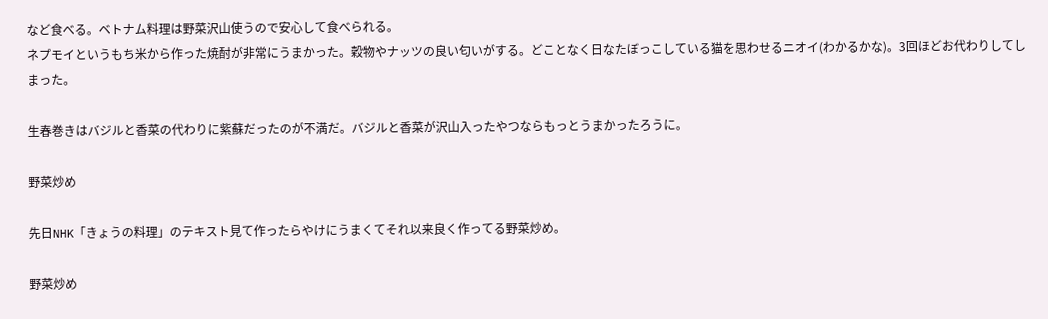など食べる。ベトナム料理は野菜沢山使うので安心して食べられる。
ネプモイというもち米から作った焼酎が非常にうまかった。穀物やナッツの良い匂いがする。どことなく日なたぼっこしている猫を思わせるニオイ(わかるかな)。3回ほどお代わりしてしまった。

生春巻きはバジルと香菜の代わりに紫蘇だったのが不満だ。バジルと香菜が沢山入ったやつならもっとうまかったろうに。

野菜炒め

先日NHK「きょうの料理」のテキスト見て作ったらやけにうまくてそれ以来良く作ってる野菜炒め。

野菜炒め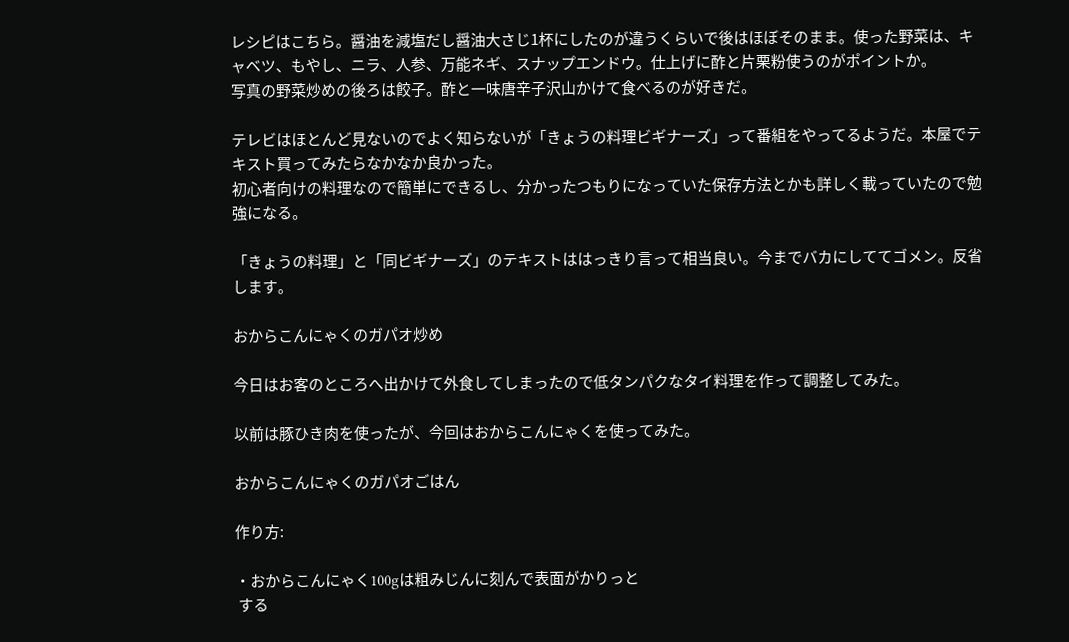レシピはこちら。醤油を減塩だし醤油大さじ1杯にしたのが違うくらいで後はほぼそのまま。使った野菜は、キャベツ、もやし、ニラ、人参、万能ネギ、スナップエンドウ。仕上げに酢と片栗粉使うのがポイントか。
写真の野菜炒めの後ろは餃子。酢と一味唐辛子沢山かけて食べるのが好きだ。

テレビはほとんど見ないのでよく知らないが「きょうの料理ビギナーズ」って番組をやってるようだ。本屋でテキスト買ってみたらなかなか良かった。
初心者向けの料理なので簡単にできるし、分かったつもりになっていた保存方法とかも詳しく載っていたので勉強になる。

「きょうの料理」と「同ビギナーズ」のテキストははっきり言って相当良い。今までバカにしててゴメン。反省します。

おからこんにゃくのガパオ炒め

今日はお客のところへ出かけて外食してしまったので低タンパクなタイ料理を作って調整してみた。

以前は豚ひき肉を使ったが、今回はおからこんにゃくを使ってみた。

おからこんにゃくのガパオごはん

作り方:

・おからこんにゃく100gは粗みじんに刻んで表面がかりっと
 する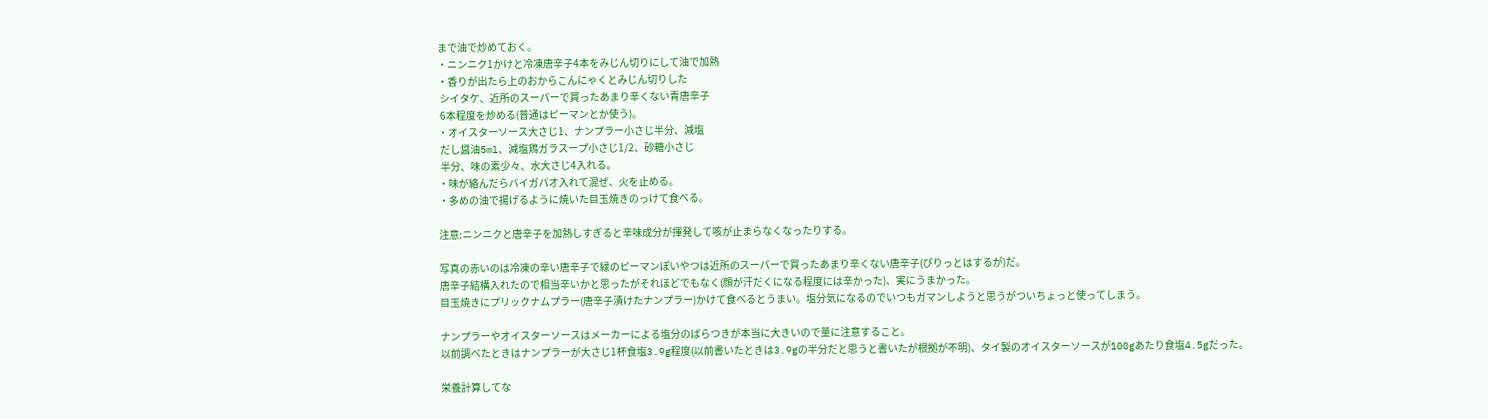まで油で炒めておく。
・ニンニク1かけと冷凍唐辛子4本をみじん切りにして油で加熱
・香りが出たら上のおからこんにゃくとみじん切りした
 シイタケ、近所のスーパーで買ったあまり辛くない青唐辛子
 6本程度を炒める(普通はピーマンとか使う)。
・オイスターソース大さじ1、ナンプラー小さじ半分、減塩
 だし醤油5ml、減塩鶏ガラスープ小さじ1/2、砂糖小さじ
 半分、味の素少々、水大さじ4入れる。
・味が絡んだらバイガパオ入れて混ぜ、火を止める。
・多めの油で揚げるように焼いた目玉焼きのっけて食べる。

注意:ニンニクと唐辛子を加熱しすぎると辛味成分が揮発して咳が止まらなくなったりする。

写真の赤いのは冷凍の辛い唐辛子で緑のピーマンぽいやつは近所のスーパーで買ったあまり辛くない唐辛子(ぴりっとはするが)だ。
唐辛子結構入れたので相当辛いかと思ったがそれほどでもなく(顔が汗だくになる程度には辛かった)、実にうまかった。
目玉焼きにプリックナムプラー(唐辛子漬けたナンプラー)かけて食べるとうまい。塩分気になるのでいつもガマンしようと思うがついちょっと使ってしまう。

ナンプラーやオイスターソースはメーカーによる塩分のばらつきが本当に大きいので量に注意すること。
以前調べたときはナンプラーが大さじ1杯食塩3.9g程度(以前書いたときは3.9gの半分だと思うと書いたが根拠が不明)、タイ製のオイスターソースが100gあたり食塩4.5gだった。

栄養計算してな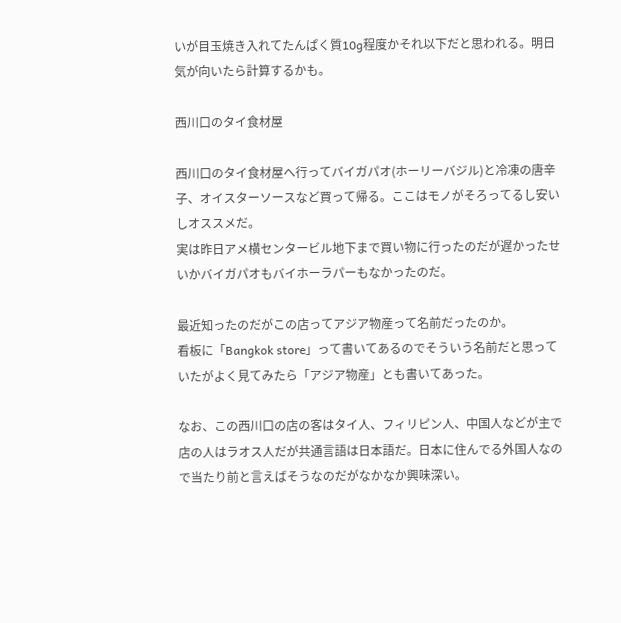いが目玉焼き入れてたんぱく質10g程度かそれ以下だと思われる。明日気が向いたら計算するかも。

西川口のタイ食材屋

西川口のタイ食材屋へ行ってバイガパオ(ホーリーバジル)と冷凍の唐辛子、オイスターソースなど買って帰る。ここはモノがそろってるし安いしオススメだ。
実は昨日アメ横センタービル地下まで買い物に行ったのだが遅かったせいかバイガパオもバイホーラパーもなかったのだ。

最近知ったのだがこの店ってアジア物産って名前だったのか。
看板に「Bangkok store」って書いてあるのでそういう名前だと思っていたがよく見てみたら「アジア物産」とも書いてあった。

なお、この西川口の店の客はタイ人、フィリピン人、中国人などが主で店の人はラオス人だが共通言語は日本語だ。日本に住んでる外国人なので当たり前と言えばそうなのだがなかなか興味深い。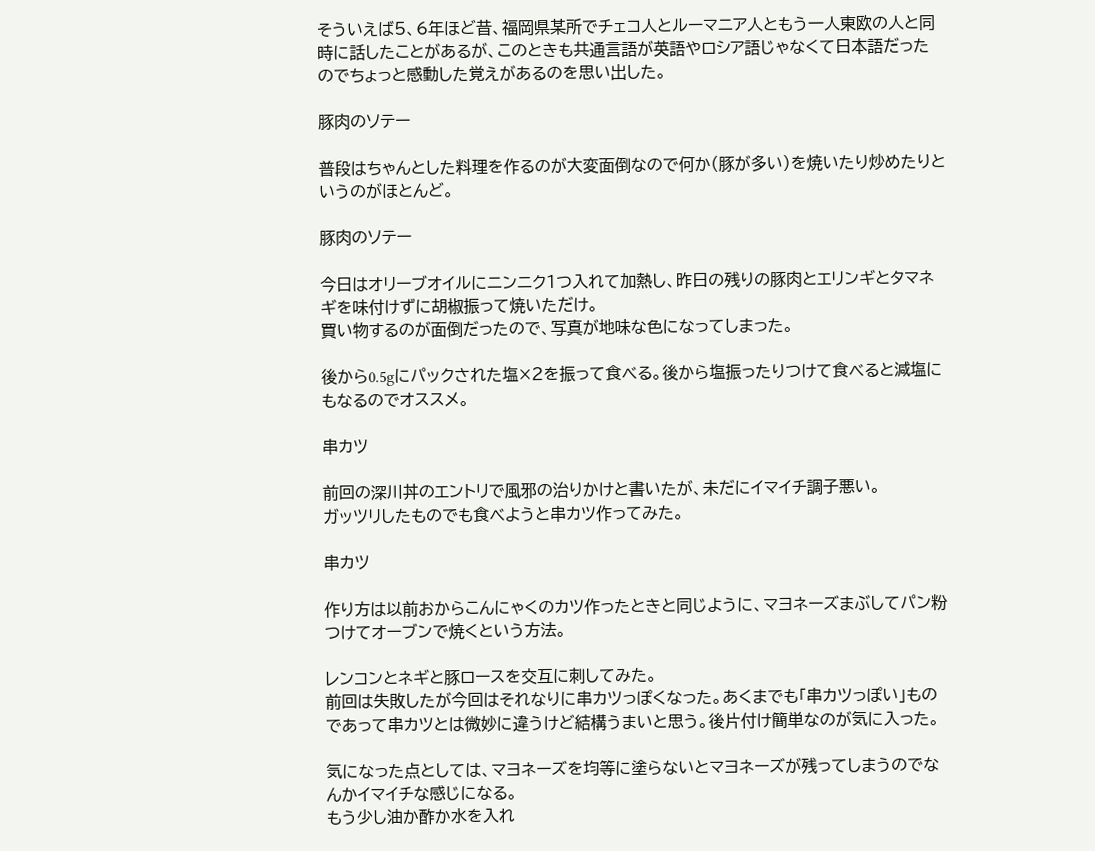そういえば5、6年ほど昔、福岡県某所でチェコ人とルーマニア人ともう一人東欧の人と同時に話したことがあるが、このときも共通言語が英語やロシア語じゃなくて日本語だったのでちょっと感動した覚えがあるのを思い出した。

豚肉のソテー

普段はちゃんとした料理を作るのが大変面倒なので何か(豚が多い)を焼いたり炒めたりというのがほとんど。

豚肉のソテー

今日はオリーブオイルにニンニク1つ入れて加熱し、昨日の残りの豚肉とエリンギとタマネギを味付けずに胡椒振って焼いただけ。
買い物するのが面倒だったので、写真が地味な色になってしまった。

後から0.5gにパックされた塩×2を振って食べる。後から塩振ったりつけて食べると減塩にもなるのでオススメ。

串カツ

前回の深川丼のエントリで風邪の治りかけと書いたが、未だにイマイチ調子悪い。
ガッツリしたものでも食べようと串カツ作ってみた。

串カツ

作り方は以前おからこんにゃくのカツ作ったときと同じように、マヨネーズまぶしてパン粉つけてオーブンで焼くという方法。

レンコンとネギと豚ロースを交互に刺してみた。
前回は失敗したが今回はそれなりに串カツっぽくなった。あくまでも「串カツっぽい」ものであって串カツとは微妙に違うけど結構うまいと思う。後片付け簡単なのが気に入った。

気になった点としては、マヨネーズを均等に塗らないとマヨネーズが残ってしまうのでなんかイマイチな感じになる。
もう少し油か酢か水を入れ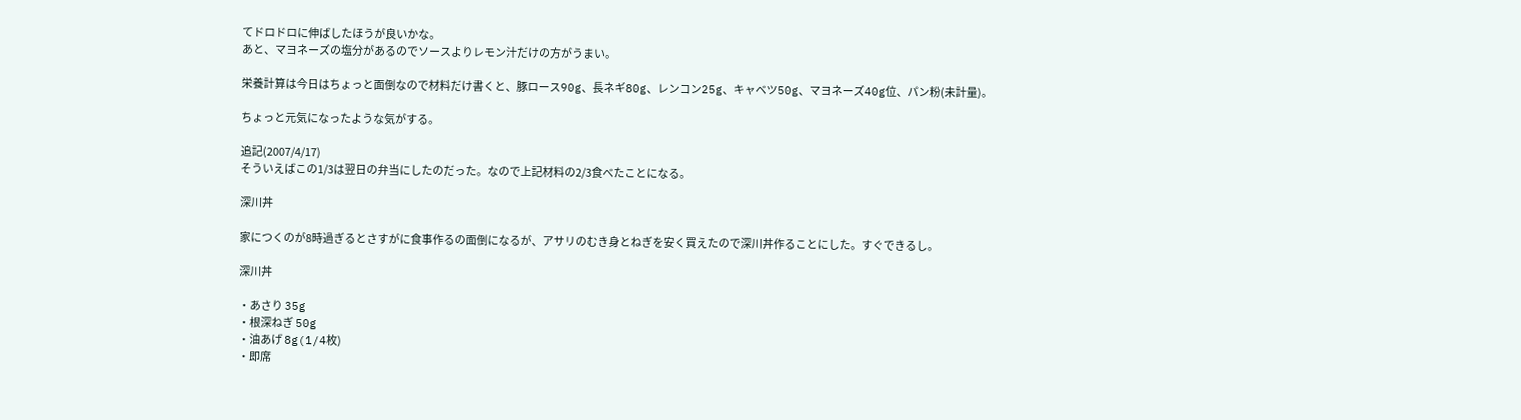てドロドロに伸ばしたほうが良いかな。
あと、マヨネーズの塩分があるのでソースよりレモン汁だけの方がうまい。

栄養計算は今日はちょっと面倒なので材料だけ書くと、豚ロース90g、長ネギ80g、レンコン25g、キャベツ50g、マヨネーズ40g位、パン粉(未計量)。

ちょっと元気になったような気がする。

追記(2007/4/17)
そういえばこの1/3は翌日の弁当にしたのだった。なので上記材料の2/3食べたことになる。

深川丼

家につくのが8時過ぎるとさすがに食事作るの面倒になるが、アサリのむき身とねぎを安く買えたので深川丼作ることにした。すぐできるし。

深川丼

・あさり 35g
・根深ねぎ 50g
・油あげ 8g(1/4枚)
・即席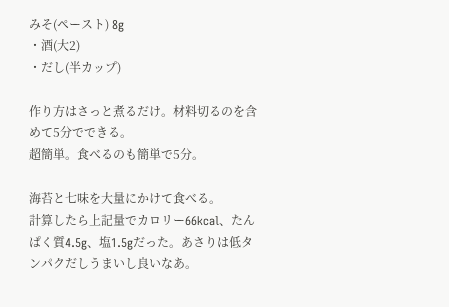みそ(ペースト) 8g
・酒(大2)
・だし(半カップ)

作り方はさっと煮るだけ。材料切るのを含めて5分でできる。
超簡単。食べるのも簡単で5分。

海苔と七味を大量にかけて食べる。
計算したら上記量でカロリー66kcal、たんぱく質4.5g、塩1.5gだった。あさりは低タンパクだしうまいし良いなあ。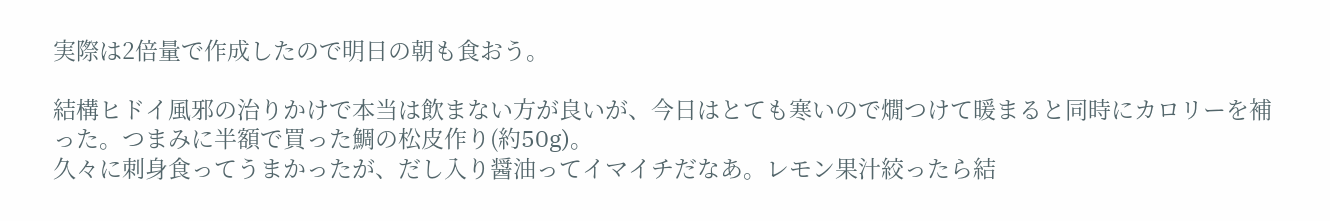実際は2倍量で作成したので明日の朝も食おう。

結構ヒドイ風邪の治りかけで本当は飲まない方が良いが、今日はとても寒いので燗つけて暖まると同時にカロリーを補った。つまみに半額で買った鯛の松皮作り(約50g)。
久々に刺身食ってうまかったが、だし入り醤油ってイマイチだなあ。レモン果汁絞ったら結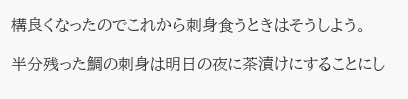構良くなったのでこれから刺身食うときはそうしよう。

半分残った鯛の刺身は明日の夜に茶漬けにすることにし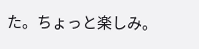た。ちょっと楽しみ。